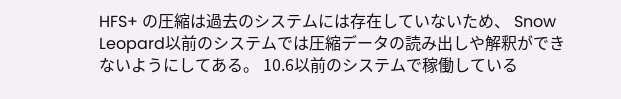HFS+ の圧縮は過去のシステムには存在していないため、 Snow Leopard以前のシステムでは圧縮データの読み出しや解釈ができないようにしてある。 10.6以前のシステムで稼働している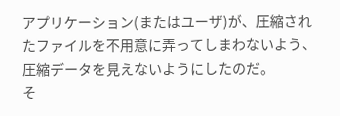アプリケーション(またはユーザ)が、圧縮されたファイルを不用意に弄ってしまわないよう、圧縮データを見えないようにしたのだ。
そ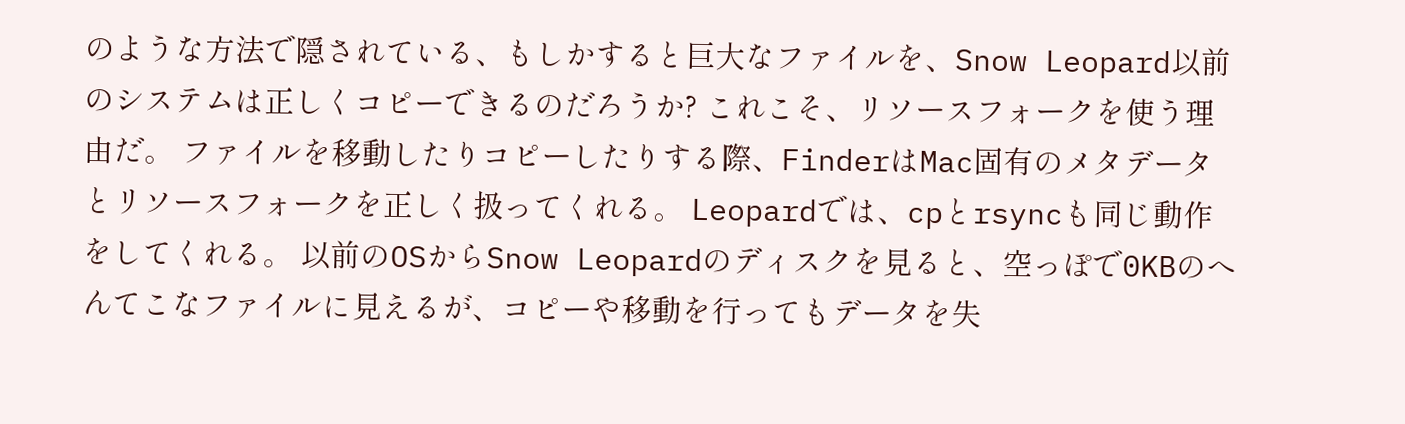のような方法で隠されている、もしかすると巨大なファイルを、Snow Leopard以前のシステムは正しくコピーできるのだろうか? これこそ、リソースフォークを使う理由だ。 ファイルを移動したりコピーしたりする際、FinderはMac固有のメタデータとリソースフォークを正しく扱ってくれる。 Leopardでは、cpとrsyncも同じ動作をしてくれる。 以前のOSからSnow Leopardのディスクを見ると、空っぽで0KBのへんてこなファイルに見えるが、コピーや移動を行ってもデータを失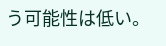う可能性は低い。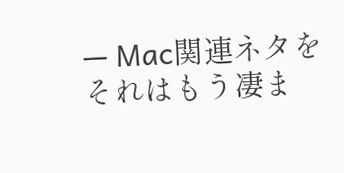— Mac関連ネタをそれはもう凄ま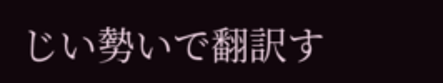じい勢いで翻訳す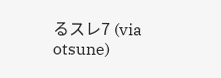るスレ7 (via otsune)